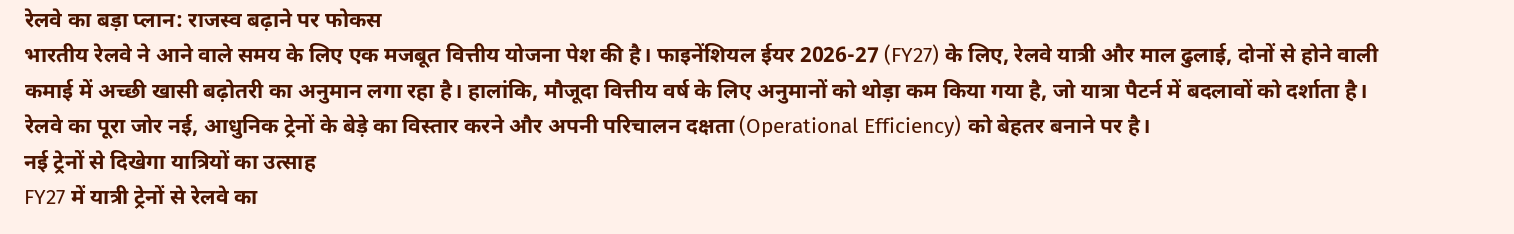रेलवे का बड़ा प्लान: राजस्व बढ़ाने पर फोकस
भारतीय रेलवे ने आने वाले समय के लिए एक मजबूत वित्तीय योजना पेश की है। फाइनेंशियल ईयर 2026-27 (FY27) के लिए, रेलवे यात्री और माल ढुलाई, दोनों से होने वाली कमाई में अच्छी खासी बढ़ोतरी का अनुमान लगा रहा है। हालांकि, मौजूदा वित्तीय वर्ष के लिए अनुमानों को थोड़ा कम किया गया है, जो यात्रा पैटर्न में बदलावों को दर्शाता है। रेलवे का पूरा जोर नई, आधुनिक ट्रेनों के बेड़े का विस्तार करने और अपनी परिचालन दक्षता (Operational Efficiency) को बेहतर बनाने पर है।
नई ट्रेनों से दिखेगा यात्रियों का उत्साह
FY27 में यात्री ट्रेनों से रेलवे का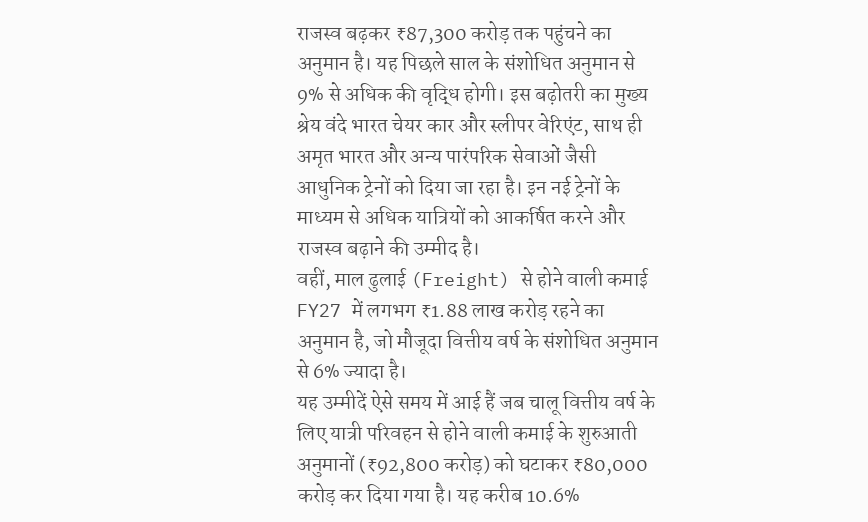राजस्व बढ़कर ₹87,300 करोड़ तक पहुंचने का अनुमान है। यह पिछले साल के संशोधित अनुमान से 9% से अधिक की वृद्धि होगी। इस बढ़ोतरी का मुख्य श्रेय वंदे भारत चेयर कार और स्लीपर वेरिएंट, साथ ही अमृत भारत और अन्य पारंपरिक सेवाओं जैसी आधुनिक ट्रेनों को दिया जा रहा है। इन नई ट्रेनों के माध्यम से अधिक यात्रियों को आकर्षित करने और राजस्व बढ़ाने की उम्मीद है।
वहीं, माल ढुलाई (Freight) से होने वाली कमाई FY27 में लगभग ₹1.88 लाख करोड़ रहने का अनुमान है, जो मौजूदा वित्तीय वर्ष के संशोधित अनुमान से 6% ज्यादा है।
यह उम्मीदें ऐसे समय में आई हैं जब चालू वित्तीय वर्ष के लिए यात्री परिवहन से होने वाली कमाई के शुरुआती अनुमानों (₹92,800 करोड़) को घटाकर ₹80,000 करोड़ कर दिया गया है। यह करीब 10.6%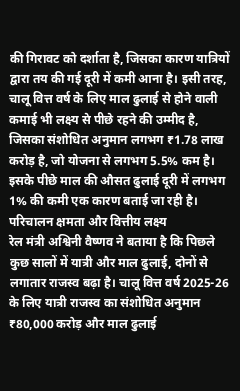की गिरावट को दर्शाता है, जिसका कारण यात्रियों द्वारा तय की गई दूरी में कमी आना है। इसी तरह, चालू वित्त वर्ष के लिए माल ढुलाई से होने वाली कमाई भी लक्ष्य से पीछे रहने की उम्मीद है, जिसका संशोधित अनुमान लगभग ₹1.78 लाख करोड़ है, जो योजना से लगभग 5.5% कम है। इसके पीछे माल की औसत ढुलाई दूरी में लगभग 1% की कमी एक कारण बताई जा रही है।
परिचालन क्षमता और वित्तीय लक्ष्य
रेल मंत्री अश्विनी वैष्णव ने बताया है कि पिछले कुछ सालों में यात्री और माल ढुलाई, दोनों से लगातार राजस्व बढ़ा है। चालू वित्त वर्ष 2025-26 के लिए यात्री राजस्व का संशोधित अनुमान ₹80,000 करोड़ और माल ढुलाई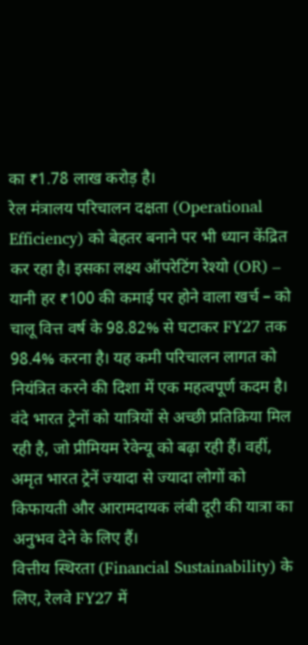का ₹1.78 लाख करोड़ है।
रेल मंत्रालय परिचालन दक्षता (Operational Efficiency) को बेहतर बनाने पर भी ध्यान केंद्रित कर रहा है। इसका लक्ष्य ऑपरेटिंग रेश्यो (OR) – यानी हर ₹100 की कमाई पर होने वाला खर्च – को चालू वित्त वर्ष के 98.82% से घटाकर FY27 तक 98.4% करना है। यह कमी परिचालन लागत को नियंत्रित करने की दिशा में एक महत्वपूर्ण कदम है।
वंदे भारत ट्रेनों को यात्रियों से अच्छी प्रतिक्रिया मिल रही है, जो प्रीमियम रेवेन्यू को बढ़ा रही हैं। वहीं, अमृत भारत ट्रेनें ज्यादा से ज्यादा लोगों को किफायती और आरामदायक लंबी दूरी की यात्रा का अनुभव देने के लिए हैं।
वित्तीय स्थिरता (Financial Sustainability) के लिए, रेलवे FY27 में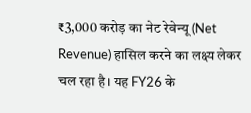₹3,000 करोड़ का नेट रेवेन्यू (Net Revenue) हासिल करने का लक्ष्य लेकर चल रहा है। यह FY26 के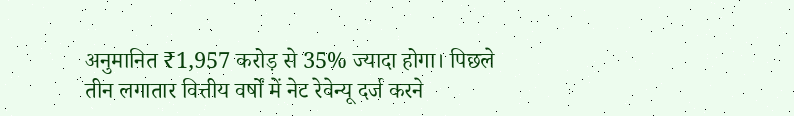अनुमानित ₹1,957 करोड़ से 35% ज्यादा होगा। पिछले तीन लगातार वित्तीय वर्षों में नेट रेवेन्यू दर्ज करने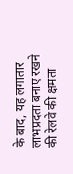के बाद, यह लगातार लाभप्रदता बनाए रखने की रेलवे की क्षमता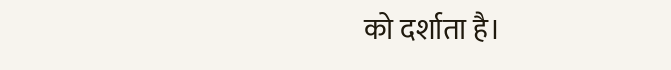को दर्शाता है।